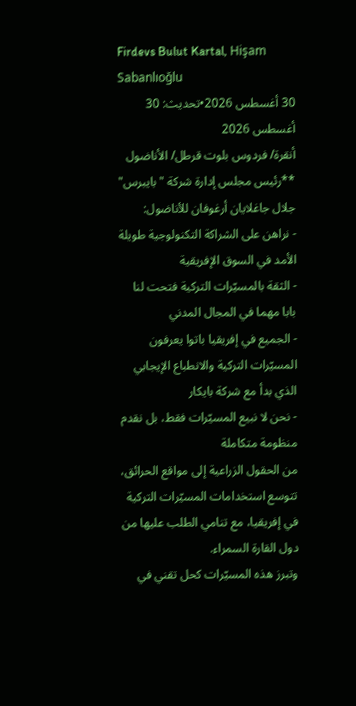Firdevs Bulut Kartal, Hişam Sabanlıoğlu
30 أغسطس 2026•تحديث: 30 أغسطس 2026
أنقرة/ فردوس بلوت قرطل/ الأناضول
**رئيس مجلس إدارة شركة "بايبرس" جلال جاغلايان أرغوفان للأناضول:
- نراهن على الشراكة التكنولوجية طويلة الأمد في السوق الإفريقية
- الثقة بالمسيّرات التركية فتحت لنا بابا مهما في المجال المدني
- الجميع في إفريقيا باتوا يعرفون المسيّرات التركية والانطباع الإيجابي الذي بدأ مع شركة بايكار
- نحن لا نبيع المسيّرات فقط، بل نقدم منظومة متكاملة
من الحقول الزراعية إلى مواقع الحرائق، تتوسع استخدامات المسيّرات التركية في إفريقيا، مع تنامي الطلب عليها من دول القارة السمراء.
وتبرز هذه المسيّرات كحل تقني في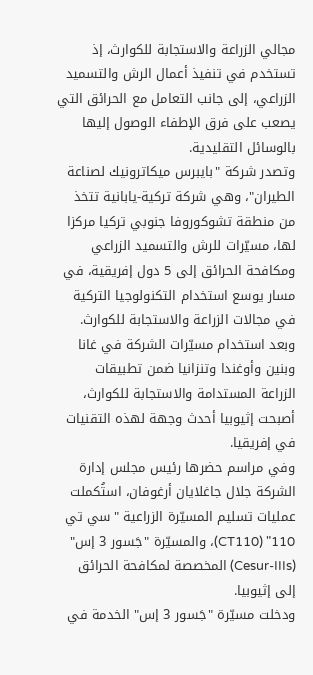مجالي الزراعة والاستجابة للكوارث، إذ تستخدم في تنفيذ أعمال الرش والتسميد الزراعي، إلى جانب التعامل مع الحرائق التي يصعب على فرق الإطفاء الوصول إليها بالوسائل التقليدية.
وتصدر شركة "بايبرس ميكاترونيك لصناعة الطيران"، وهي شركة تركية-يابانية تتخذ من منطقة تشوكوروفا جنوبي تركيا مركزا لها، مسيّرات للرش والتسميد الزراعي ومكافحة الحرائق إلى 5 دول إفريقية، في مسار يوسع استخدام التكنولوجيا التركية في مجالات الزراعة والاستجابة للكوارث.
وبعد استخدام مسيّرات الشركة في غانا وبنين وأوغندا وتنزانيا ضمن تطبيقات الزراعة المستدامة والاستجابة للكوارث، أصبحت إثيوبيا أحدث وجهة لهذه التقنيات في إفريقيا.
وفي مراسم حضرها رئيس مجلس إدارة الشركة جلال جاغلايان أرغوفان، استُكملت عمليات تسليم المسيّرة الزراعية "سي تي 110" (CT110)، والمسيّرة "جَسور 3 إس" (Cesur-IIIs) المخصصة لمكافحة الحرائق إلى إثيوبيا.
ودخلت مسيّرة "جَسور 3 إس" الخدمة في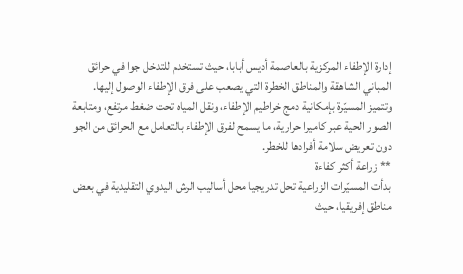إدارة الإطفاء المركزية بالعاصمة أديس أبابا، حيث تستخدم للتدخل جوا في حرائق المباني الشاهقة والمناطق الخطرة التي يصعب على فرق الإطفاء الوصول إليها.
وتتميز المسيّرة بإمكانية دمج خراطيم الإطفاء، ونقل المياه تحت ضغط مرتفع، ومتابعة الصور الحية عبر كاميرا حرارية، ما يسمح لفرق الإطفاء بالتعامل مع الحرائق من الجو دون تعريض سلامة أفرادها للخطر.
** زراعة أكثر كفاءة
بدأت المسيّرات الزراعية تحل تدريجيا محل أساليب الرش اليدوي التقليدية في بعض مناطق إفريقيا، حيث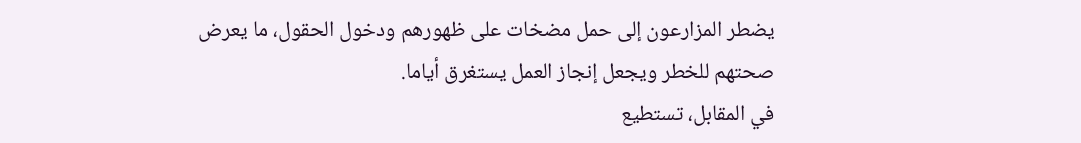يضطر المزارعون إلى حمل مضخات على ظهورهم ودخول الحقول، ما يعرض صحتهم للخطر ويجعل إنجاز العمل يستغرق أياما.
في المقابل، تستطيع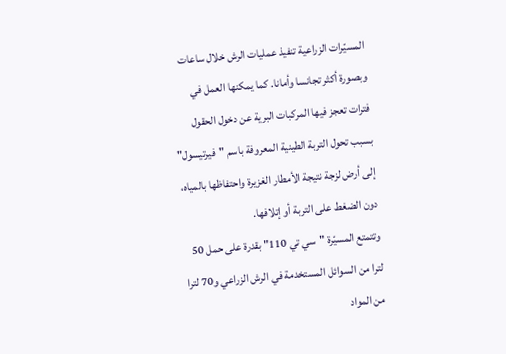المسيّرات الزراعية تنفيذ عمليات الرش خلال ساعات وبصورة أكثر تجانسا وأمانا. كما يمكنها العمل في فترات تعجز فيها المركبات البرية عن دخول الحقول بسبب تحول التربة الطينية المعروفة باسم "فيرتيسول" إلى أرض لزجة نتيجة الأمطار الغزيرة واحتفاظها بالمياه، دون الضغط على التربة أو إتلافها.
وتتمتع المسيّرة "سي تي 110" بقدرة على حمل 50 لترا من السوائل المستخدمة في الرش الزراعي و70 لترا من المواد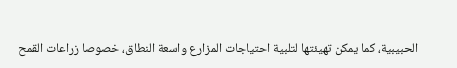الحبيبية، كما يمكن تهيئتها لتلبية احتياجات المزارع واسعة النطاق، خصوصا زراعات القمح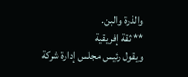والذرة والبن.
** ثقة إفريقية
ويقول رئيس مجلس إدارة شركة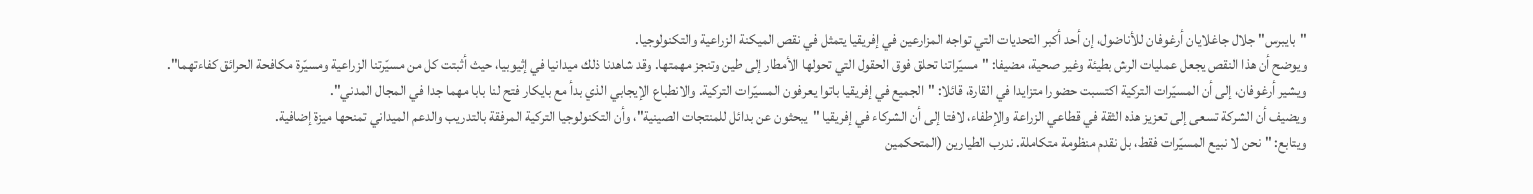"بايبرس" جلال جاغلايان أرغوفان للأناضول، إن أحد أكبر التحديات التي تواجه المزارعين في إفريقيا يتمثل في نقص الميكنة الزراعية والتكنولوجيا.
ويوضح أن هذا النقص يجعل عمليات الرش بطيئة وغير صحية، مضيفا: "مسيّراتنا تحلق فوق الحقول التي تحولها الأمطار إلى طين وتنجز مهمتها. وقد شاهدنا ذلك ميدانيا في إثيوبيا، حيث أثبتت كل من مسيّرتنا الزراعية ومسيّرة مكافحة الحرائق كفاءتهما".
ويشير أرغوفان، إلى أن المسيّرات التركية اكتسبت حضورا متزايدا في القارة، قائلا: "الجميع في إفريقيا باتوا يعرفون المسيّرات التركية. والانطباع الإيجابي الذي بدأ مع بايكار فتح لنا بابا مهما جدا في المجال المدني".
ويضيف أن الشركة تسعى إلى تعزيز هذه الثقة في قطاعي الزراعة والإطفاء، لافتا إلى أن الشركاء في إفريقيا "يبحثون عن بدائل للمنتجات الصينية"، وأن التكنولوجيا التركية المرفقة بالتدريب والدعم الميداني تمنحها ميزة إضافية.
ويتابع: "نحن لا نبيع المسيّرات فقط، بل نقدم منظومة متكاملة. ندرب الطيارين (المتحكمين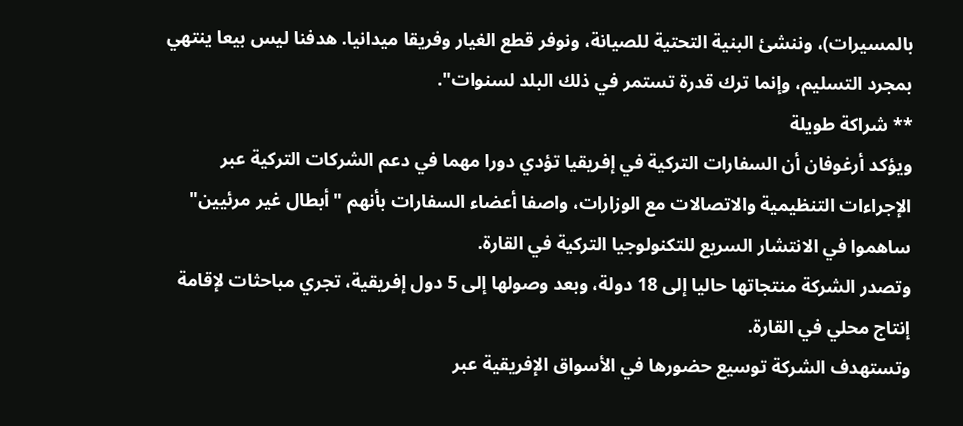بالمسيرات)، وننشئ البنية التحتية للصيانة، ونوفر قطع الغيار وفريقا ميدانيا. هدفنا ليس بيعا ينتهي بمجرد التسليم، وإنما ترك قدرة تستمر في ذلك البلد لسنوات".
** شراكة طويلة
ويؤكد أرغوفان أن السفارات التركية في إفريقيا تؤدي دورا مهما في دعم الشركات التركية عبر الإجراءات التنظيمية والاتصالات مع الوزارات، واصفا أعضاء السفارات بأنهم "أبطال غير مرئيين" ساهموا في الانتشار السريع للتكنولوجيا التركية في القارة.
وتصدر الشركة منتجاتها حاليا إلى 18 دولة، وبعد وصولها إلى 5 دول إفريقية، تجري مباحثات لإقامة إنتاج محلي في القارة.
وتستهدف الشركة توسيع حضورها في الأسواق الإفريقية عبر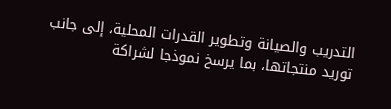التدريب والصيانة وتطوير القدرات المحلية، إلى جانب توريد منتجاتها، بما يرسخ نموذجا لشراكة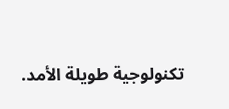تكنولوجية طويلة الأمد.